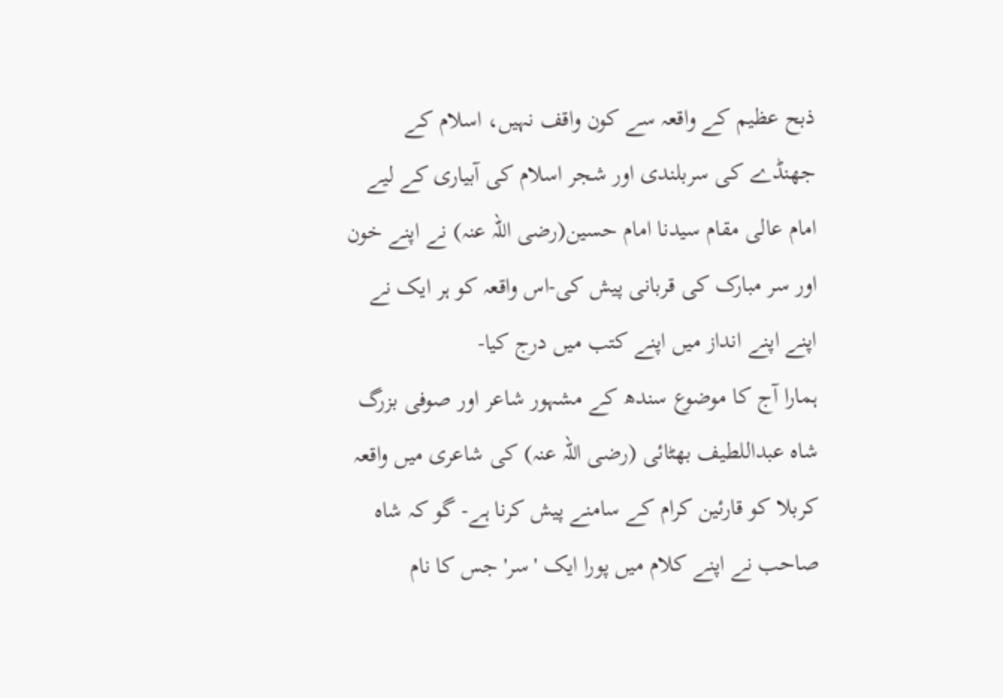ذبح عظیم کے واقعہ سے کون واقف نہیں، اسلام کے جھنڈے کی سربلندی اور شجر اسلام کی آبیاری کے لیے امام عالی مقام سیدنا امام حسین(رضی اللہ عنہ) نے اپنے خون اور سر مبارک کی قربانی پیش کی-اس واقعہ کو ہر ایک نے اپنے اپنے انداز میں اپنے کتب میں درج کیا-
ہمارا آج کا موضوع سندھ کے مشہور شاعر اور صوفی بزرگ شاہ عبداللطیف بھٹائی (رضی اللہ عنہ) کی شاعری میں واقعہ کربلا کو قارئین کرام کے سامنے پیش کرنا ہے- گو کہ شاہ صاحب نے اپنے کلام میں پورا ایک 'سر' جس کا نام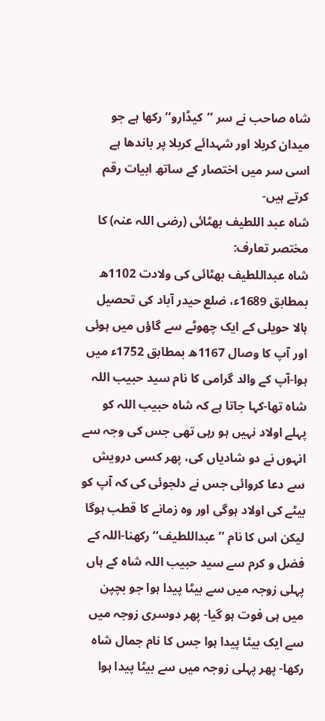شاہ صاحب نے سر ’’کیڈارو‘‘ رکھا ہے جو میدان کربلا اور شہدائے کربلا پر باندھا ہے اسی سر میں اختصار کے ساتھ ابیات رقم کرتے ہیں-
شاہ عبد اللطیف بھٹائی (رضی اللہ عنہ) کا مختصر تعارف:
شاہ عبداللطیف بھٹائی کی ولادت 1102ھ بمطابق 1689ء، ضلع حیدر آباد کی تحصیل ہالا حویلی کے ایک چھوٹے سے گاؤں میں ہوئی اور آپ کا وصال 1167ھ بمطابق 1752ء میں ہوا-آپ کے والد گرامی کا نام سید حبیب اللہ شاہ تھا-کہا جاتا ہے کہ شاہ حبیب اللہ کو پہلے اولاد نہیں ہو رہی تھی جس کی وجہ سے انہوں نے دو شادیاں کی، پھر کسی درویش سے دعا کروائی جس نے دلجوئی کی کہ آپ کو بیٹے کی اولاد ہوگی اور وہ زمانے کا قطب ہوگا لیکن اس کا نام ’’عبداللطیف‘‘ رکھنا-اللہ کے فضل و کرم سے سید حبیب اللہ شاہ کے ہاں پہلی زوجہ میں سے بیٹا پیدا ہوا جو بچپن میں ہی فوت ہو گیا- پھر دوسری زوجہ میں سے ایک بیٹا پیدا ہوا جس کا نام جمال شاہ رکھا- پھر پہلی زوجہ میں سے بیٹا پیدا ہوا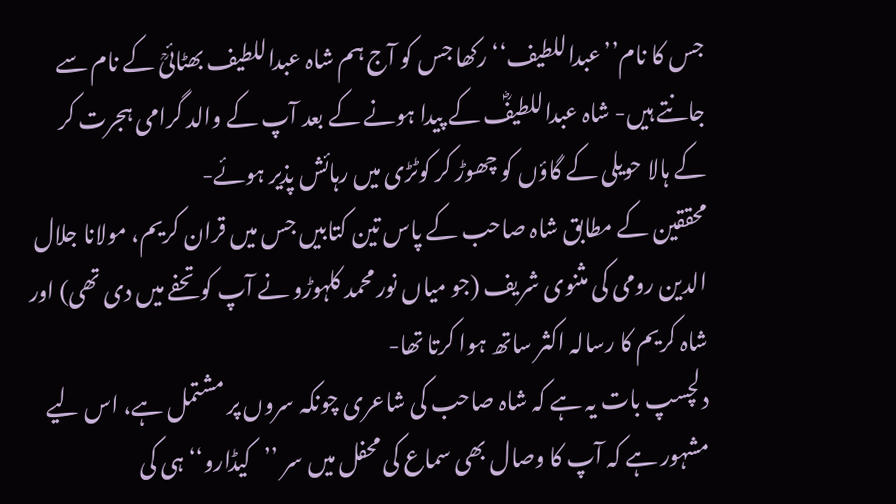جس کا نام’’عبداللطیف‘‘ رکھا جس کو آج ہم شاہ عبداللطیف بھٹائیؒ کے نام سے جانتے ہیں- شاہ عبداللطیفؓ کے پیدا ہونے کے بعد آپ کے والد گرامی ہجرت کر کے ہالا حویلی کے گاؤں کو چھوڑ کر کوٹڑی میں رہائش پذیر ہوئے-
محققین کے مطابق شاہ صاحب کے پاس تین کتابیں جس میں قران کریم، مولانا جلال الدین رومی کی مثنوی شریف (جو میاں نور محمد کلہوڑو نے آپ کو تحفے میں دی تھی) اور شاہ کریم کا رسالہ اکثر ساتھ ہوا کرتا تھا-
دلچسپ بات یہ ہے کہ شاہ صاحب کی شاعری چونکہ سروں پر مشتمل ہے، اس لیے مشہور ہے کہ آپ کا وصال بھی سماع کی محفل میں سر ’’کیڈارو‘‘ ہی کی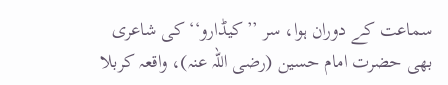سماعت کے دوران ہوا، سر ’’کیڈارو‘‘ کی شاعری بھی حضرت امام حسین (رضی اللہ عنہ)، واقعہ کربلا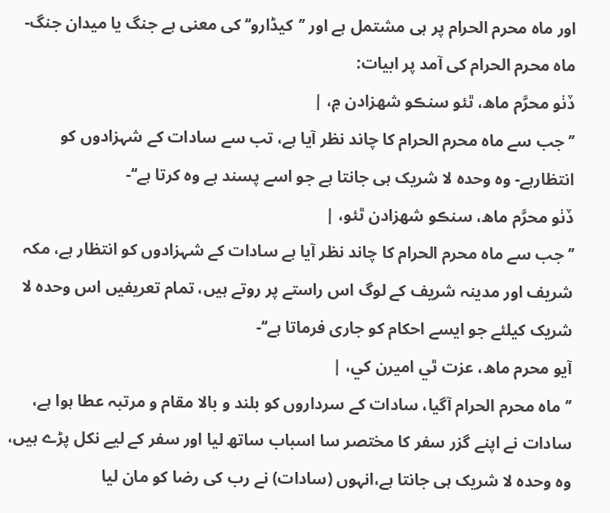اور ماہ محرم الحرام پر ہی مشتمل ہے اور ’’کیڈارو‘‘ کی معنی ہے جنگ یا میدان جنگ-
ماہ محرم الحرام کی آمد پر ابیات:
ڏٺو محرَّم ماھ، ٿئو سنڪو شھزادن ۾، |
’’جب سے ماہ محرم الحرام کا چاند نظر آیا ہے، تب سے سادات کے شہزادوں کو انتظارہے- وہ وحدہ لا شریک ہی جانتا ہے جو اسے پسند ہے وہ کرتا ہے‘‘-
ڏٺو محرَّم ماھ، سنڪو شھزادن ٿئو، |
’’جب سے ماہ محرم الحرام کا چاند نظر آیا ہے سادات کے شہزادوں کو انتظار ہے، مکہ شریف اور مدینہ شریف کے لوگ اس راستے پر روتے ہیں، تمام تعریفیں اس وحدہ لا شریک کیلئے جو ایسے احکام کو جاری فرماتا ہے‘‘-
آيو محرم ماھ، عزت ٿي اميرن کي، |
’’ماہ محرم الحرام آگیا، سادات کے سرداروں کو بلند و بالا مقام و مرتبہ عطا ہوا ہے، سادات نے اپنے گزر سفر کا مختصر سا اسباب ساتھ لیا اور سفر کے لیے نکل پڑے ہیں، وہ وحدہ لا شریک ہی جانتا ہے،انہوں (سادات) نے رب کی رضا کو مان لیا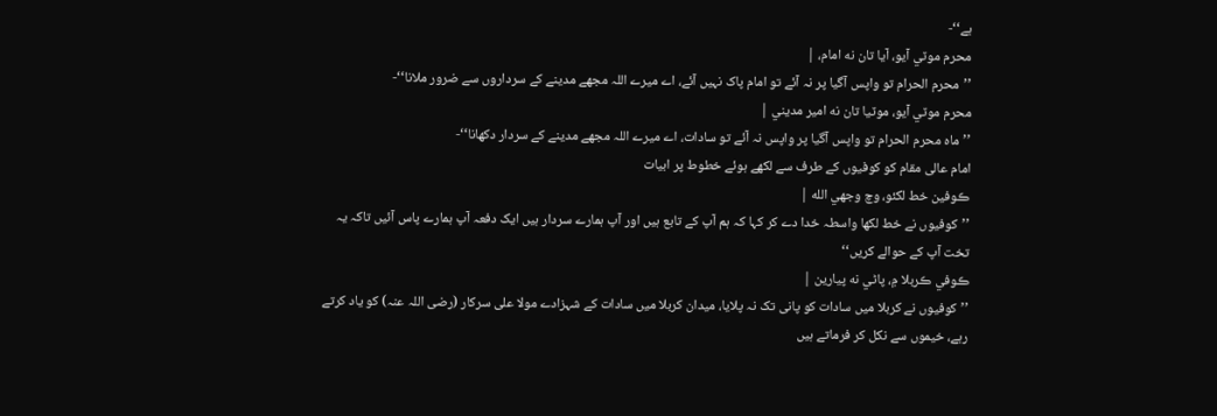ہے‘‘-
محرم موٽي آيو، آيا تان نه امام، |
’’محرم الحرام تو واپس آگیا پر نہ آئے تو امام پاک نہیں آئے، اے میرے اللہ مجھے مدینے کے سرداروں سے ضرور ملانا‘‘-
محرم موٽي آيو، موٽيا تان نه امير مديني |
’’ماہ محرم الحرام تو واپس آگیا پر واپس نہ آئے تو سادات، اے میرے اللہ مجھے مدینے کے سردار دکھانا‘‘-
امام عالی مقام کو کوفیوں کے طرف سے لکھے ہوئے خطوط پر ابیات
ڪوفين خط لکئو، وچ وجھي الله |
’’کوفیوں نے خط لکھا واسطہ خدا دے کر کہا کہ ہم آپ کے تابع ہیں اور آپ ہمارے سردار ہیں ایک دفعہ آپ ہمارے پاس آئیں تاکہ یہ تخت آپ کے حوالے کریں‘‘
ڪوفي ڪربلا ۾، پاڻي نه پيارين |
’’کوفیوں نے کربلا میں سادات کو پانی تک نہ پلایا، میدان کربلا میں سادات کے شہزادے مولا علی سرکار (رضی اللہ عنہ) کو یاد کرتے رہے، خیموں سے نکل کر فرماتے ہیں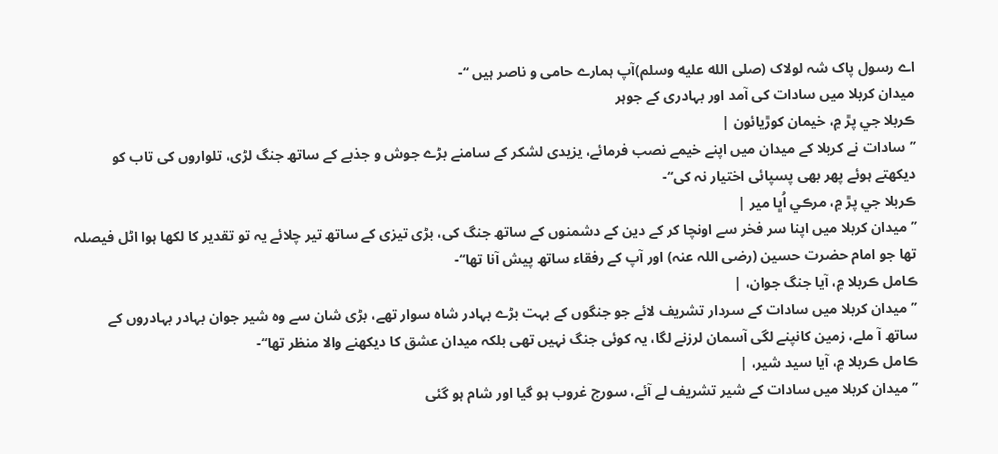اے رسول پاک شہ لولاک (صلى الله عليه وسلم)آپ ہمارے حامی و ناصر ہیں ‘‘-
میدان کربلا میں سادات کی آمد اور بہادری کے جوہر
ڪربلا جي پڙ ۾، خيمان کوڙيائون |
’’سادات نے کربلا کے میدان میں اپنے خیمے نصب فرمائے، یزیدی لشکر کے سامنے بڑے جوش و جذبے کے ساتھ جنگ لڑی، تلواروں کی تاب کو دیکھتے ہوئے پھر بھی پسپائی اختیار نہ کی‘‘-
ڪربلا جي پڙ ۾، مرڪي اُڀا مير |
’’میدان کربلا میں اپنا سر فخر سے اونچا کر کے دین کے دشمنوں کے ساتھ جنگ کی، بڑی تیزی کے ساتھ تیر چلائے یہ تو تقدیر کا لکھا ہوا اٹل فیصلہ تھا جو امام حضرت حسین (رضی اللہ عنہ) اور آپ کے رفقاء ساتھ پیش آنا تھا‘‘-
ڪامل ڪربلا ۾، آيا جنگ جوان، |
’’میدان کربلا میں سادات کے سردار تشریف لائے جو جنگوں کے بہت بڑے بہادر شاہ سوار تھے، بڑی شان سے وہ شیر جوان بہادر بہادروں کے ساتھ آ ملے، زمین کانپنے لگی آسمان لرزنے لگا، یہ کوئی جنگ نہیں تھی بلکہ میدان عشق کا دیکھنے والا منظر تھا‘‘-
ڪامل ڪربلا ۾، آيا سيد شير، |
’’میدان کربلا میں سادات کے شیر تشریف لے آئے، سورج غروب ہو گیا اور شام ہو گئی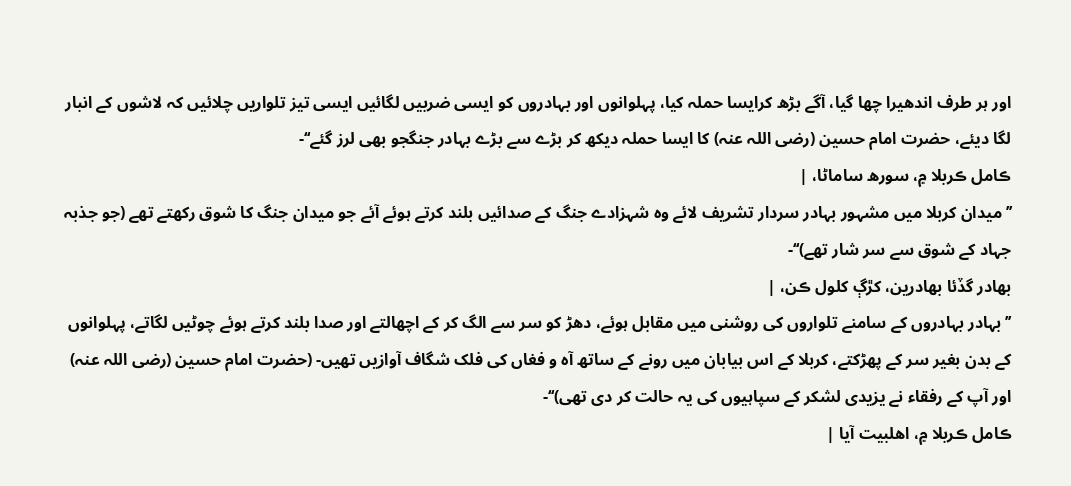اور ہر طرف اندھیرا چھا گیا، آگے بڑھ کرایسا حملہ کیا، پہلوانوں اور بہادروں کو ایسی ضربیں لگائیں ایسی تیز تلواریں چلائیں کہ لاشوں کے انبار لگا دیئے، حضرت امام حسین (رضی اللہ عنہ) کا ایسا حملہ دیکھ کر بڑے سے بڑے بہادر جنگجو بھی لرز گئے‘‘-
ڪامل ڪربلا ۾، سورھ ساماڻا، |
’’میدان کربلا میں مشہور بہادر سردار تشریف لائے وہ شہزادے جنگ کے صدائیں بلند کرتے ہوئے آئے جو میدان جنگ کا شوق رکھتے تھے (جو جذبہ جہاد کے شوق سے سر شار تھے)‘‘-
بھادر گڏئا بھادرين، کڙڳ کلول ڪن، |
’’بہادر بہادروں کے سامنے تلواروں کی روشنی میں مقابل ہوئے، دھڑ کو سر سے الگ کر کے اچھالتے اور صدا بلند کرتے ہوئے چوٹیں لگاتے، پہلوانوں کے بدن بغیر سر کے پھڑکتے، کربلا کے اس بیابان میں رونے کے ساتھ آہ و فغاں کی فلک شگاف آوازیں تھیں- (حضرت امام حسین (رضی اللہ عنہ) اور آپ کے رفقاء نے یزیدی لشکر کے سپاہیوں کی یہ حالت کر دی تھی)‘‘-
ڪامل ڪربلا ۾، اھلبيت آيا |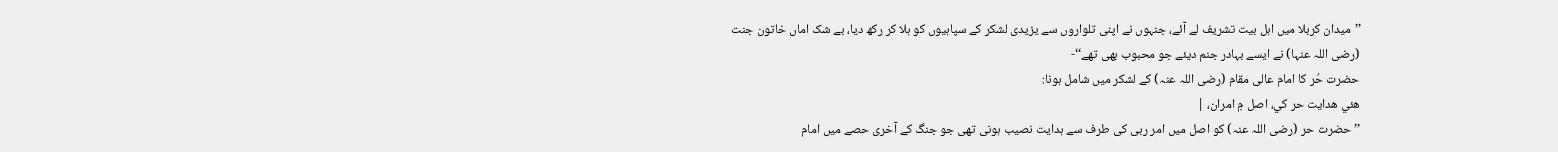’’میدان کربلا میں اہل بیت تشریف لے آئے، جنہوں نے اپنی تلواروں سے یزیدی لشکر کے سپاہیوں کو ہلا کر رکھ دیا، بے شک اماں خاتون جنت (رضی اللہ عنہا) نے ایسے بہادر جنم دیئے جو محبوب بھی تھے‘‘-
حضرت حُر کا امام عالی مقام (رضی اللہ عنہ) کے لشکر میں شامل ہونا:
ھئي ھدايت حر کي، اصل ۾ امران، |
’’حضرت حر (رضی اللہ عنہ) کو اصل میں امر ربی کی طرف سے ہدایت نصیب ہونی تھی جو جنگ کے آخری حصے میں امام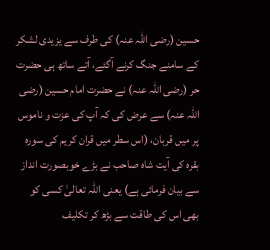حسین (رضی اللہ عنہ) کی طرف سے یزیدی لشکر کے سامنے جنگ کرنے آگئے، آتے ساتھ ہی حضرت حر (رضی اللہ عنہ) نے حضرت امام حسین (رضی اللہ عنہ) سے عرض کی کہ آپ کی عزت و ناموس پر میں قربان، (اس سطر میں قران کریم کی سورہ بقرہ کی آیت شاہ صاحب نے بڑے خوبصورت انداز سے بیان فرمائی ہے) یعنی اللہ تعالیٰ کسی کو بھی اس کی طاقت سے بڑھ کر تکلیف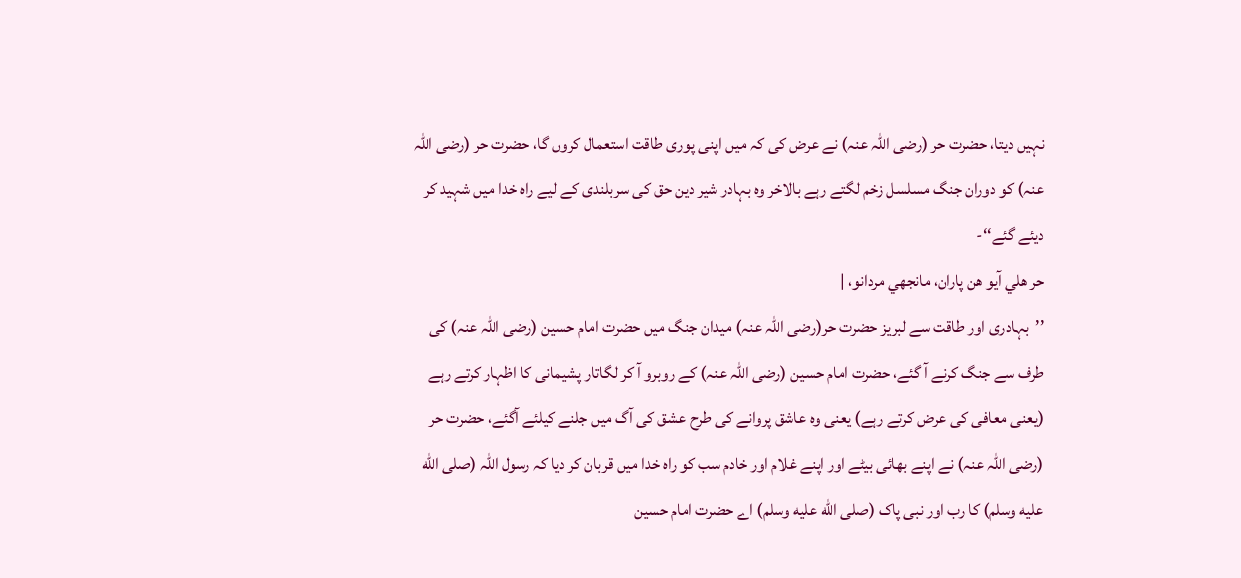نہیں دیتا، حضرت حر (رضی اللہ عنہ) نے عرض کی کہ میں اپنی پوری طاقت استعمال کروں گا، حضرت حر (رضی اللہ عنہ) کو دوران جنگ مسلسل زخم لگتے رہے بالاخر وہ بہادر شیر دین حق کی سربلندی کے لیے راہ خدا میں شہید کر دیئے گئے‘‘-
حر ھلي آيو ھن پاران، مانجھي مردانو، |
’’بہادری اور طاقت سے لبریز حضرت حر(رضی اللہ عنہ) میدان جنگ میں حضرت امام حسین (رضی اللہ عنہ) کی طرف سے جنگ کرنے آ گئے، حضرت امام حسین (رضی اللہ عنہ) کے روبرو آ کر لگاتار پشیمانی کا اظہار کرتے رہے (یعنی معافی کی عرض کرتے رہے) یعنی وہ عاشق پروانے کی طرح عشق کی آگ میں جلنے کیلئے آگئے، حضرت حر (رضی اللہ عنہ) نے اپنے بھائی بیٹے اور اپنے غلام اور خادم سب کو راہ خدا میں قربان کر دیا کہ رسول اللہ (صلى الله عليه وسلم) کا رب اور نبی پاک (صلى الله عليه وسلم) اے حضرت امام حسین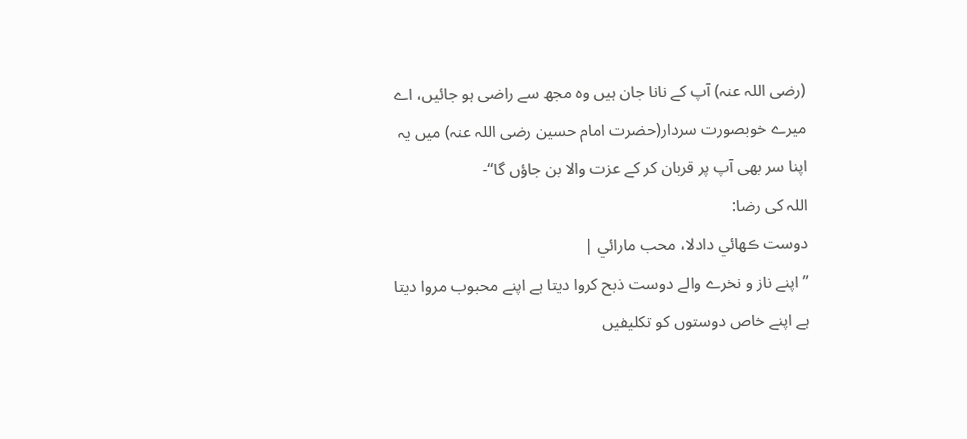(رضی اللہ عنہ) آپ کے نانا جان ہیں وہ مجھ سے راضی ہو جائیں، اے میرے خوبصورت سردار(حضرت امام حسین رضی اللہ عنہ) میں یہ اپنا سر بھی آپ پر قربان کر کے عزت والا بن جاؤں گا‘‘-
اللہ کی رضا:
دوست ڪھائي دادلا، محب مارائي |
’’اپنے ناز و نخرے والے دوست ذبح کروا دیتا ہے اپنے محبوب مروا دیتا ہے اپنے خاص دوستوں کو تکلیفیں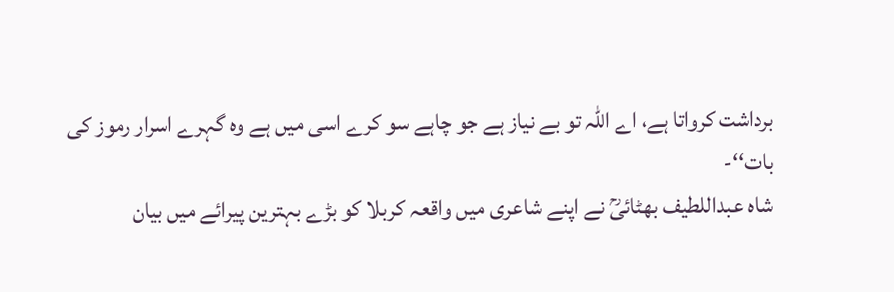برداشت کرواتا ہے، اے اللہ تو بے نیاز ہے جو چاہے سو کرے اسی میں ہے وہ گہرے اسرار رموز کی بات‘‘-
شاہ عبداللطیف بھٹائیؒ نے اپنے شاعری میں واقعہ کربلا کو بڑے بہترین پیرائے میں بیان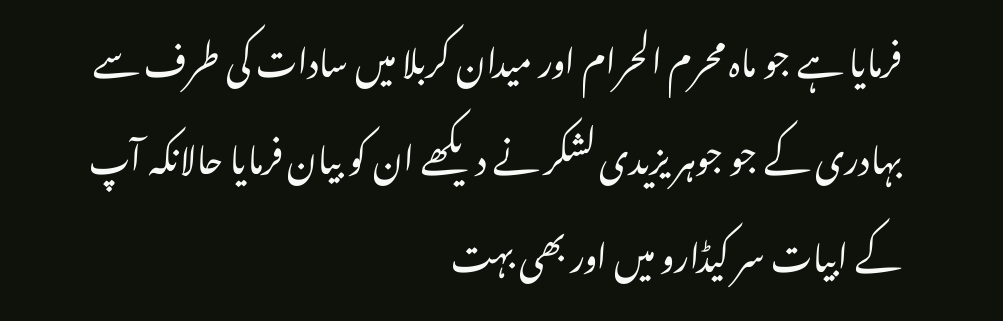فرمایا ہے جو ماہ محرم الحرام اور میدان کربلا میں سادات کی طرف سے بہادری کے جو جوہر یزیدی لشکر نے دیکھے ان کو بیان فرمایا حالانکہ آپ کے ابیات سر کیڈارو میں اور بھی بہت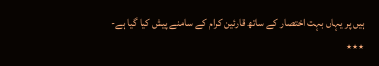ہیں پر یہاں بہت اختصار کے ساتھ قارئین کرام کے سامنے پیش کیا گیا ہے-
٭٭٭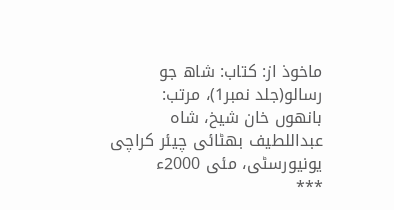ماخوذ از: کتاب: شاھ جو رسالو(جلد نمبر1)، مرتب: بانھوں خان شیخ، شاہ عبداللطیف بھٹائی چیئر کراچی یونیورسٹی، مئی 2000ء
٭٭٭